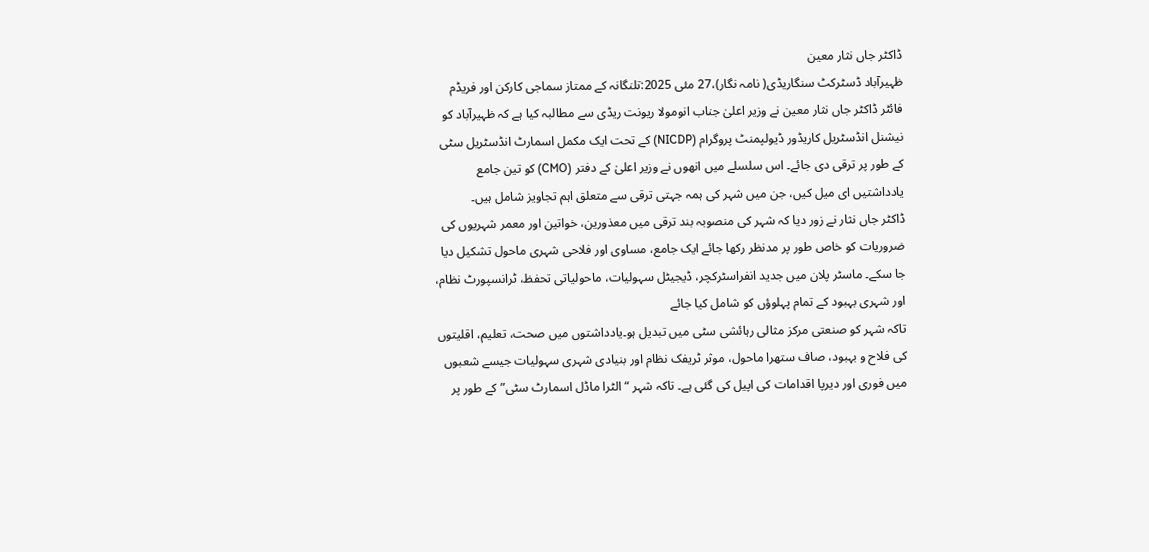ڈاکٹر جاں نثار معین
ظہیرآباد ڈسٹرکٹ سنگاریڈی( نامہ نگار)،27 مئی 2025:تلنگانہ کے ممتاز سماجی کارکن اور فریڈم فائٹر ڈاکٹر جاں نثار معین نے وزیر اعلیٰ جناب انومولا ریونت ریڈی سے مطالبہ کیا ہے کہ ظہیرآباد کو نیشنل انڈسٹریل کاریڈور ڈیولپمنٹ پروگرام (NICDP) کے تحت ایک مکمل اسمارٹ انڈسٹریل سٹی کے طور پر ترقی دی جائے۔ اس سلسلے میں انھوں نے وزیر اعلیٰ کے دفتر (CMO) کو تین جامع یادداشتیں ای میل کیں، جن میں شہر کی ہمہ جہتی ترقی سے متعلق اہم تجاویز شامل ہیں۔
ڈاکٹر جاں نثار نے زور دیا کہ شہر کی منصوبہ بند ترقی میں معذورین، خواتین اور معمر شہریوں کی ضروریات کو خاص طور پر مدنظر رکھا جائے ایک جامع، مساوی اور فلاحی شہری ماحول تشکیل دیا جا سکے۔ ماسٹر پلان میں جدید انفراسٹرکچر، ڈیجیٹل سہولیات، ماحولیاتی تحفظ، ٹرانسپورٹ نظام، اور شہری بہبود کے تمام پہلوؤں کو شامل کیا جائے
تاکہ شہر کو صنعتی مرکز مثالی رہائشی سٹی میں تبدیل ہو۔یادداشتوں میں صحت، تعلیم، اقلیتوں کی فلاح و بہبود، صاف ستھرا ماحول، موثر ٹریفک نظام اور بنیادی شہری سہولیات جیسے شعبوں میں فوری اور دیرپا اقدامات کی اپیل کی گئی ہے۔ تاکہ شہر “الٹرا ماڈل اسمارٹ سٹی” کے طور پر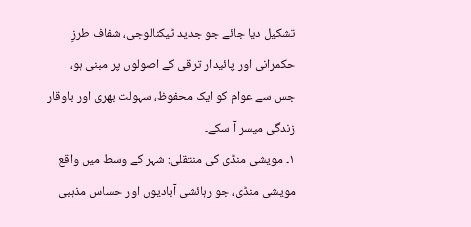تشکیل دیا جائے جو جدید ٹیکنالوجی، شفاف طرزِ حکمرانی اور پائیدار ترقی کے اصولوں پر مبنی ہو، جس سے عوام کو ایک محفوظ، سہولت بھری اور باوقار زندگی میسر آ سکے۔
۱۔ مویشی منڈی کی منتقلی: شہر کے وسط میں واقع مویشی منڈی، جو رہائشی آبادیوں اور حساس مذہبی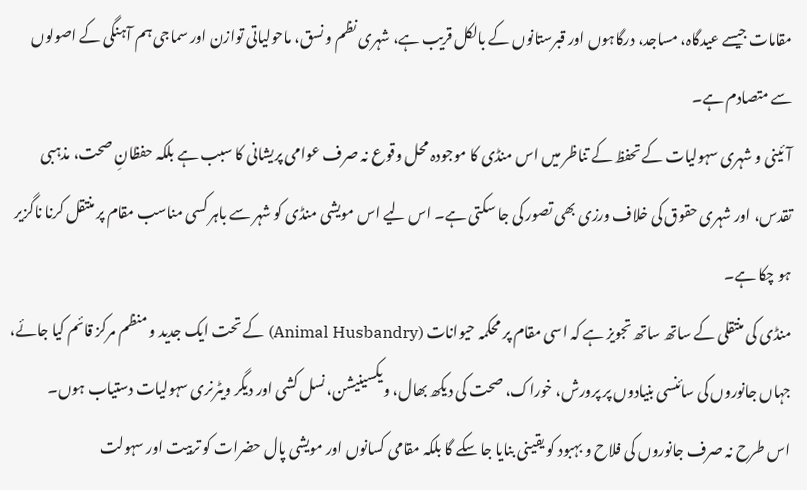مقامات جیسے عیدگاہ، مساجد، درگاہوں اور قبرستانوں کے بالکل قریب ہے، شہری نظم و نسق، ماحولیاتی توازن اور سماجی ہم آہنگی کے اصولوں سے متصادم ہے۔
آئینی و شہری سہولیات کے تحفظ کے تناظر میں اس منڈی کا موجودہ محل وقوع نہ صرف عوامی پریشانی کا سبب ہے بلکہ حفظانِ صحت، مذہبی تقدس، اور شہری حقوق کی خلاف ورزی بھی تصور کی جا سکتی ہے۔ اس لیے اس مویشی منڈی کو شہر سے باہر کسی مناسب مقام پر منتقل کرنا ناگزیر ہو چکا ہے۔
منڈی کی منتقلی کے ساتھ ساتھ تجویز ہے کہ اسی مقام پر محکمہ حیوانات (Animal Husbandry) کے تحت ایک جدید و منظم مرکز قائم کیا جائے، جہاں جانوروں کی سائنسی بنیادوں پر پرورش، خوراک، صحت کی دیکھ بھال، ویکسینیشن، نسل کشی اور دیگر ویٹرنری سہولیات دستیاب ہوں۔
اس طرح نہ صرف جانوروں کی فلاح و بہبود کو یقینی بنایا جا سکے گا بلکہ مقامی کسانوں اور مویشی پال حضرات کو تربیت اور سہولت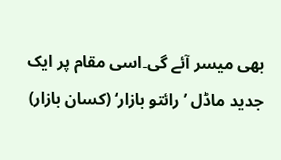بھی میسر آئے گی۔اسی مقام پر ایک جدید ماڈل ’رائتو بازار‘ (کسان بازار)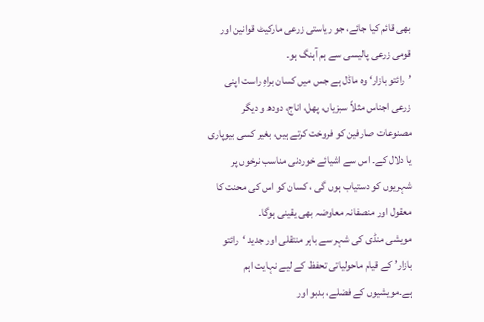بھی قائم کیا جائے، جو ریاستی زرعی مارکیٹ قوانین اور قومی زرعی پالیسی سے ہم آہنگ ہو۔
’رائتو بازار‘ وہ ماڈل ہے جس میں کسان براہِ راست اپنی زرعی اجناس مثلاً سبزیاں، پھل، اناج، دودھ و دیگر مصنوعات صارفین کو فروخت کرتے ہیں، بغیر کسی بیوپاری یا دلال کے۔ اس سے اشیائے خوردنی مناسب نرخوں پر شہریوں کو دستیاب ہوں گی ، کسان کو اس کی محنت کا معقول اور منصفانہ معاوضہ بھی یقینی ہوگا۔
مویشی منڈی کی شہر سے باہر منتقلی اور جدید ‘رائتو بازار’ کے قیام ماحولیاتی تحفظ کے لیے نہایت اہم ہے۔مویشیوں کے فضلے، بدبو اور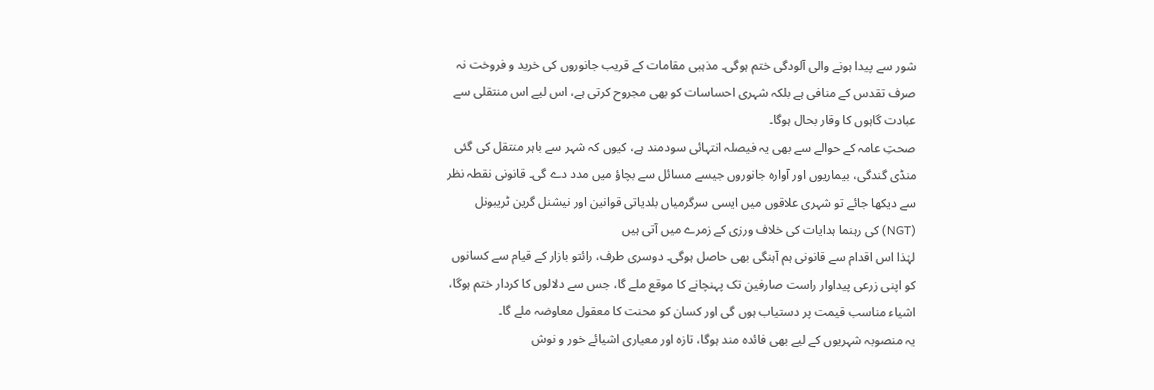شور سے پیدا ہونے والی آلودگی ختم ہوگی۔ مذہبی مقامات کے قریب جانوروں کی خرید و فروخت نہ صرف تقدس کے منافی ہے بلکہ شہری احساسات کو بھی مجروح کرتی ہے، اس لیے اس منتقلی سے عبادت گاہوں کا وقار بحال ہوگا۔
صحتِ عامہ کے حوالے سے بھی یہ فیصلہ انتہائی سودمند ہے، کیوں کہ شہر سے باہر منتقل کی گئی منڈی گندگی، بیماریوں اور آوارہ جانوروں جیسے مسائل سے بچاؤ میں مدد دے گی۔ قانونی نقطہ نظر سے دیکھا جائے تو شہری علاقوں میں ایسی سرگرمیاں بلدیاتی قوانین اور نیشنل گرین ٹریبونل (NGT) کی رہنما ہدایات کی خلاف ورزی کے زمرے میں آتی ہیں
لہٰذا اس اقدام سے قانونی ہم آہنگی بھی حاصل ہوگی۔ دوسری طرف، رائتو بازار کے قیام سے کسانوں کو اپنی زرعی پیداوار راست صارفین تک پہنچانے کا موقع ملے گا، جس سے دلالوں کا کردار ختم ہوگا، اشیاء مناسب قیمت پر دستیاب ہوں گی اور کسان کو محنت کا معقول معاوضہ ملے گا۔
یہ منصوبہ شہریوں کے لیے بھی فائدہ مند ہوگا، تازہ اور معیاری اشیائے خور و نوش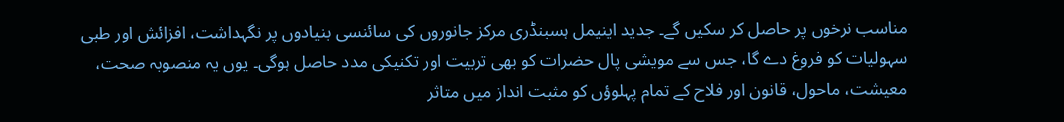مناسب نرخوں پر حاصل کر سکیں گے۔ جدید اینیمل ہسبنڈری مرکز جانوروں کی سائنسی بنیادوں پر نگہداشت، افزائش اور طبی سہولیات کو فروغ دے گا، جس سے مویشی پال حضرات کو بھی تربیت اور تکنیکی مدد حاصل ہوگی۔ یوں یہ منصوبہ صحت، معیشت، ماحول، قانون اور فلاح کے تمام پہلوؤں کو مثبت انداز میں متاثر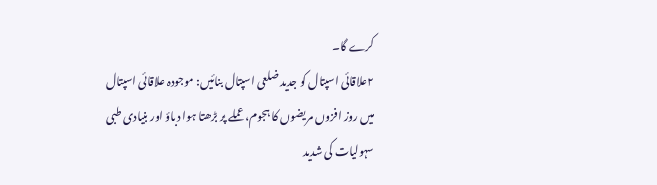کرے گا۔
۲علاقائی اسپتال کو جدید ضلعی اسپتال بنائیں: موجودہ علاقائی اسپتال میں روز افزوں مریضوں کا ہجوم، عملے پر بڑھتا ہوا دباؤ اور بنیادی طبی سہولیات کی شدید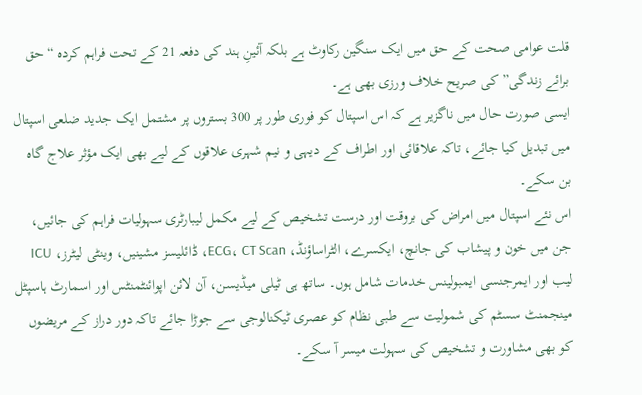قلت عوامی صحت کے حق میں ایک سنگین رکاوٹ ہے بلکہ آئینِ ہند کی دفعہ 21 کے تحت فراہم کردہ “حق برائے زندگی” کی صریح خلاف ورزی بھی ہے۔
ایسی صورت حال میں ناگزیر ہے کہ اس اسپتال کو فوری طور پر 300 بستروں پر مشتمل ایک جدید ضلعی اسپتال میں تبدیل کیا جائے، تاکہ علاقائی اور اطراف کے دیہی و نیم شہری علاقوں کے لیے بھی ایک مؤثر علاج گاہ بن سکے۔
اس نئے اسپتال میں امراض کی بروقت اور درست تشخیص کے لیے مکمل لیبارٹری سہولیات فراہم کی جائیں، جن میں خون و پیشاب کی جانچ، ایکسرے، الٹراساؤنڈ، ECG، CT Scan، ڈائلیسز مشینیں، وینٹی لیٹرز، ICU لیب اور ایمرجنسی ایمبولینس خدمات شامل ہوں۔ ساتھ ہی ٹیلی میڈیسن، آن لائن اپوائنٹمنٹس اور اسمارٹ ہاسپٹل مینجمنٹ سسٹم کی شمولیت سے طبی نظام کو عصری ٹیکنالوجی سے جوڑا جائے تاکہ دور دراز کے مریضوں کو بھی مشاورت و تشخیص کی سہولت میسر آ سکے۔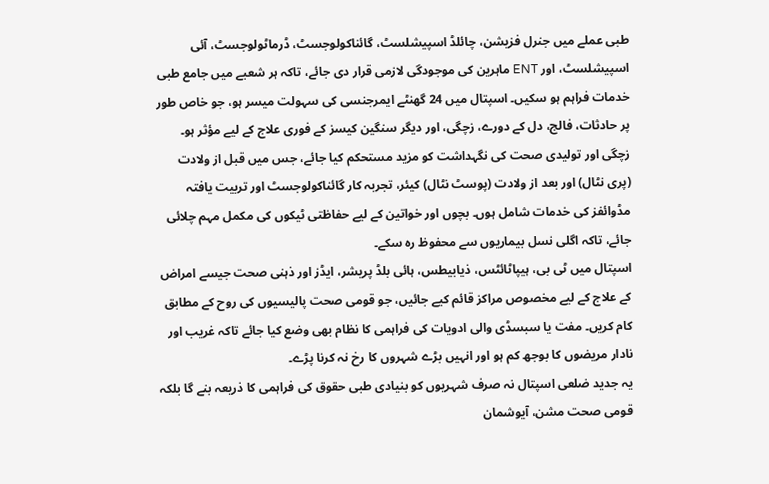طبی عملے میں جنرل فزیشن، چائلڈ اسپیشلسٹ، گائناکولوجسٹ، ڈرماٹولوجسٹ، آئی اسپیشلسٹ، اور ENT ماہرین کی موجودگی لازمی قرار دی جائے، تاکہ ہر شعبے میں جامع طبی خدمات فراہم ہو سکیں۔ اسپتال میں 24 گھنٹے ایمرجنسی کی سہولت میسر ہو، جو خاص طور پر حادثات، فالج، دل کے دورے، زچگی، اور دیگر سنگین کیسز کے فوری علاج کے لیے مؤثر ہو۔
زچگی اور تولیدی صحت کی نگہداشت کو مزید مستحکم کیا جائے، جس میں قبل از ولادت (پری نٹال) اور بعد از ولادت (پوسٹ نٹال) کیئر، تجربہ کار گائناکولوجسٹ اور تربیت یافتہ مڈوائفز کی خدمات شامل ہوں۔ بچوں اور خواتین کے لیے حفاظتی ٹیکوں کی مکمل مہم چلائی جائے، تاکہ اگلی نسل بیماریوں سے محفوظ رہ سکے۔
اسپتال میں ٹی بی، ہیپاٹائٹس، ذیابیطس، ہائی بلڈ پریشر، ایڈز اور ذہنی صحت جیسے امراض کے علاج کے لیے مخصوص مراکز قائم کیے جائیں، جو قومی صحت پالیسیوں کی روح کے مطابق کام کریں۔ مفت یا سبسڈی والی ادویات کی فراہمی کا نظام بھی وضع کیا جائے تاکہ غریب اور نادار مریضوں کا بوجھ کم ہو اور انہیں بڑے شہروں کا رخ نہ کرنا پڑے۔
یہ جدید ضلعی اسپتال نہ صرف شہریوں کو بنیادی طبی حقوق کی فراہمی کا ذریعہ بنے گا بلکہ قومی صحت مشن، آیوشمان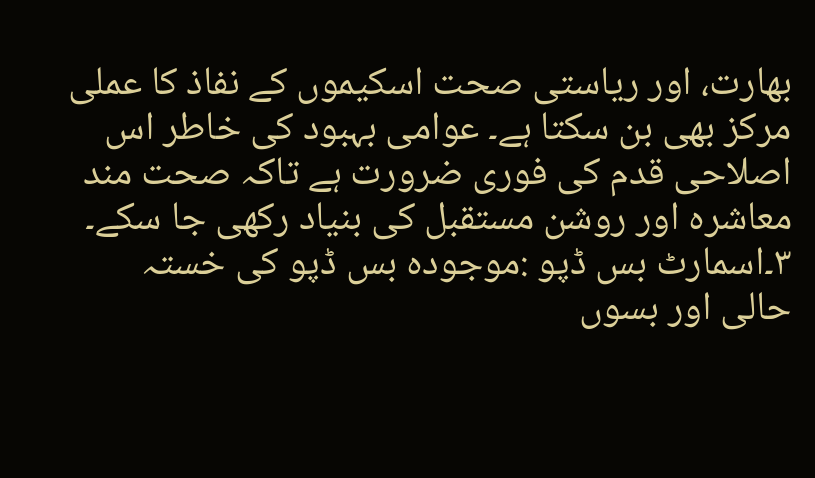بھارت، اور ریاستی صحت اسکیموں کے نفاذ کا عملی مرکز بھی بن سکتا ہے۔ عوامی بہبود کی خاطر اس اصلاحی قدم کی فوری ضرورت ہے تاکہ صحت مند معاشرہ اور روشن مستقبل کی بنیاد رکھی جا سکے۔
۳۔اسمارٹ بس ڈپو :موجودہ بس ڈپو کی خستہ حالی اور بسوں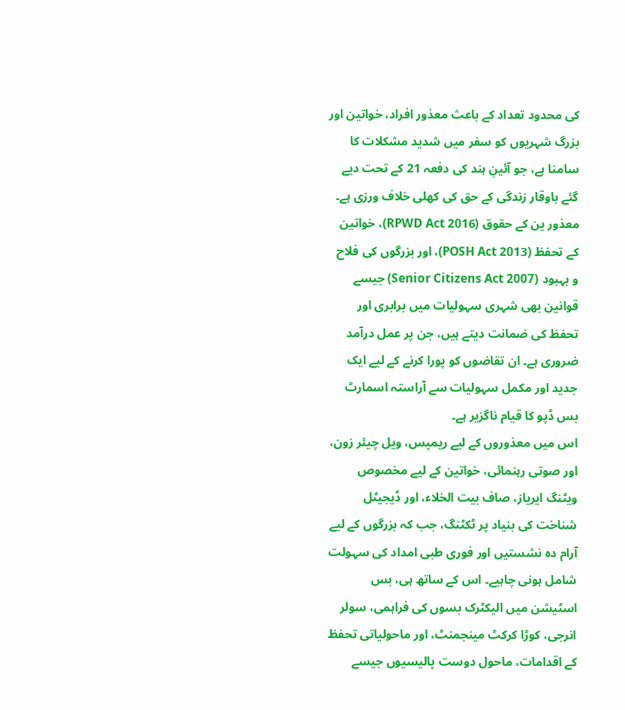کی محدود تعداد کے باعث معذور افراد، خواتین اور بزرگ شہریوں کو سفر میں شدید مشکلات کا سامنا ہے، جو آئینِ ہند کی دفعہ 21 کے تحت دیے گئے باوقار زندگی کے حق کی کھلی خلاف ورزی ہے۔
معذور ین کے حقوق (RPWD Act 2016)، خواتین کے تحفظ (POSH Act 2013)، اور بزرگوں کی فلاح و بہبود (Senior Citizens Act 2007) جیسے قوانین بھی شہری سہولیات میں برابری اور تحفظ کی ضمانت دیتے ہیں، جن پر عمل درآمد ضروری ہے۔ ان تقاضوں کو پورا کرنے کے لیے ایک جدید اور مکمل سہولیات سے آراستہ اسمارٹ بس ڈپو کا قیام ناگزیر ہے۔
اس میں معذوروں کے لیے ریمپس، ویل چیئر زون، اور صوتی رہنمائی، خواتین کے لیے مخصوص ویٹنگ ایریاز، صاف بیت الخلاء، اور ڈیجیٹل شناخت کی بنیاد پر ٹکٹنگ، جب کہ بزرگوں کے لیے آرام دہ نشستیں اور فوری طبی امداد کی سہولت شامل ہونی چاہیے۔ اس کے ساتھ ہی، بس اسٹیشن میں الیکٹرک بسوں کی فراہمی، سولر انرجی، کوڑا کرکٹ مینجمنٹ، اور ماحولیاتی تحفظ کے اقدامات، ماحول دوست پالیسیوں جیسے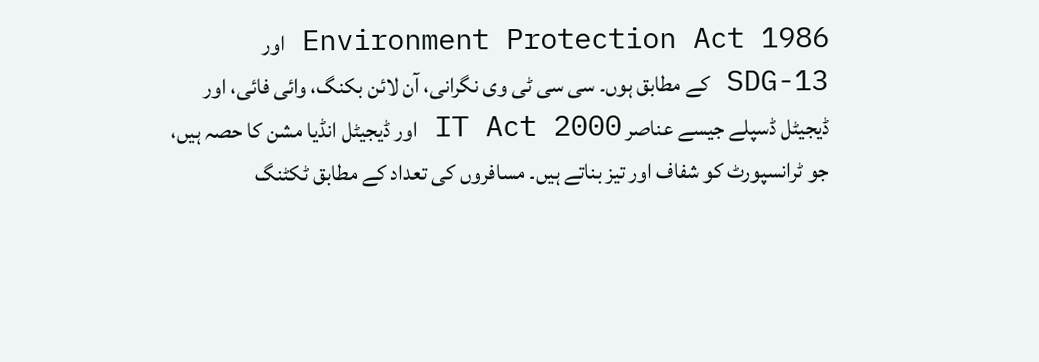Environment Protection Act 1986 اور SDG-13 کے مطابق ہوں۔ سی سی ٹی وی نگرانی، آن لائن بکنگ، وائی فائی، اور ڈیجیٹل ڈسپلے جیسے عناصر IT Act 2000 اور ڈیجیٹل انڈیا مشن کا حصہ ہیں، جو ٹرانسپورٹ کو شفاف اور تیز بناتے ہیں۔ مسافروں کی تعداد کے مطابق ٹکٹنگ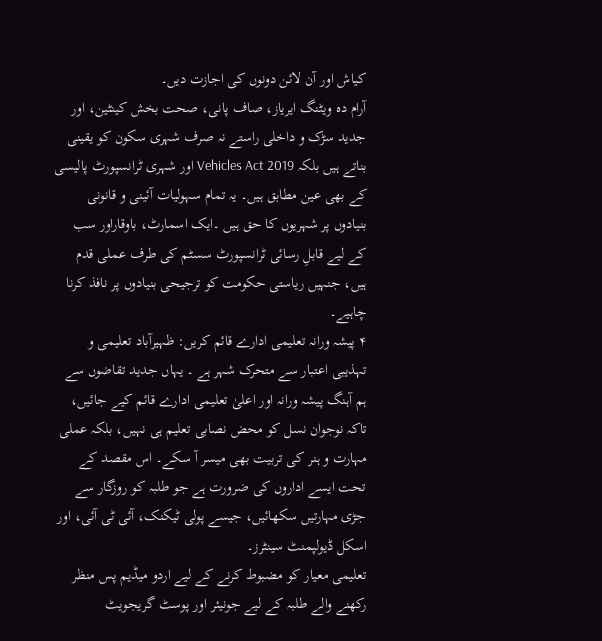کیاش اور آن لائن دونوں کی اجازت دیں۔
آرام دہ ویٹنگ ایریاز، صاف پانی، صحت بخش کینٹین، اور جدید سڑک و داخلی راستے نہ صرف شہری سکون کو یقینی بناتے ہیں بلکہ Vehicles Act 2019 اور شہری ٹرانسپورٹ پالیسی کے بھی عین مطابق ہیں۔ یہ تمام سہولیات آئینی و قانونی بنیادوں پر شہریوں کا حق ہیں ۔ایک اسمارٹ، باوقاراور سب کے لیے قابلِ رسائی ٹرانسپورٹ سسٹم کی طرف عملی قدم ہیں، جنہیں ریاستی حکومت کو ترجیحی بنیادوں پر نافذ کرنا چاہیے۔
۴ پیشہ ورانہ تعلیمی ادارے قائم کریں: ظہیرآباد تعلیمی و تہذیبی اعتبار سے متحرک شہر ہے ۔ یہاں جدید تقاضوں سے ہم آہنگ پیشہ ورانہ اور اعلیٰ تعلیمی ادارے قائم کیے جائیں، تاکہ نوجوان نسل کو محض نصابی تعلیم ہی نہیں، بلکہ عملی مہارت و ہنر کی تربیت بھی میسر آ سکے۔ اس مقصد کے تحت ایسے اداروں کی ضرورت ہے جو طلبہ کو روزگار سے جڑی مہارتیں سکھائیں، جیسے پولی ٹیکنک، آئی ٹی آئی، اور اسکل ڈیولپمنٹ سینٹرز۔
تعلیمی معیار کو مضبوط کرنے کے لیے اردو میڈیم پس منظر رکھنے والے طلبہ کے لیے جونیئر اور پوسٹ گریجویٹ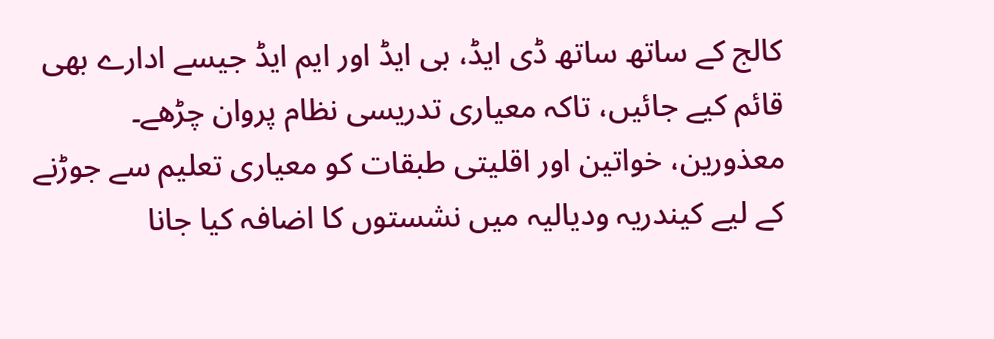کالج کے ساتھ ساتھ ڈی ایڈ، بی ایڈ اور ایم ایڈ جیسے ادارے بھی قائم کیے جائیں، تاکہ معیاری تدریسی نظام پروان چڑھے۔ معذورین، خواتین اور اقلیتی طبقات کو معیاری تعلیم سے جوڑنے کے لیے کیندریہ ودیالیہ میں نشستوں کا اضافہ کیا جانا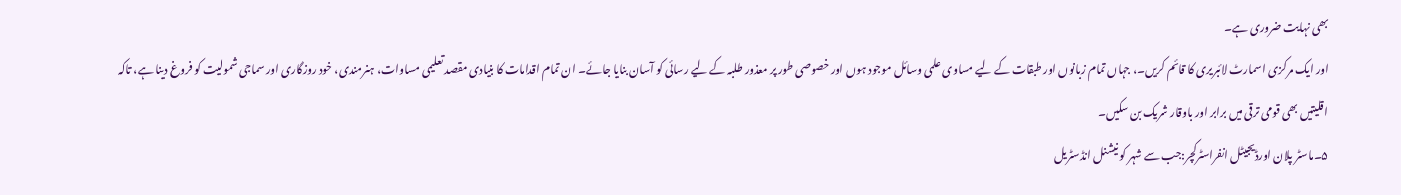بھی نہایت ضروری ہے۔
اور ایک مرکزی اسمارٹ لائبریری کا قائم کریں۔، جہاں تمام زبانوں اور طبقات کے لیے مساوی علمی وسائل موجود ہوں اور خصوصی طور پر معذور طلبہ کے لیے رسائی کو آسان بنایا جائے۔ ان تمام اقدامات کا بنیادی مقصد تعلیمی مساوات، ہنرمندی، خود روزگاری اور سماجی شمولیت کو فروغ دینا ہے، تاکہ اقلیتیں بھی قومی ترقی میں برابر اور باوقار شریک بن سکیں۔
۵۔ماسٹر پلان اورڈیجیٹل انفراسٹرکچر:جب سے شہر کو نیشنل انڈسٹریل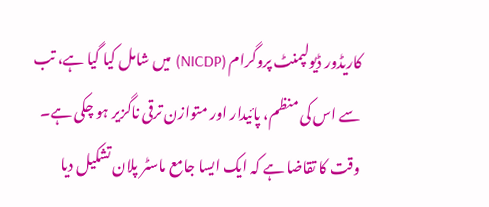کاریڈور ڈیولپمنٹ پروگرام (NICDP) میں شامل کیا گیا ہے، تب سے اس کی منظم، پائیدار اور متوازن ترقی ناگزیر ہو چکی ہے۔ وقت کا تقاضا ہے کہ ایک ایسا جامع ماسٹر پلان تشکیل دیا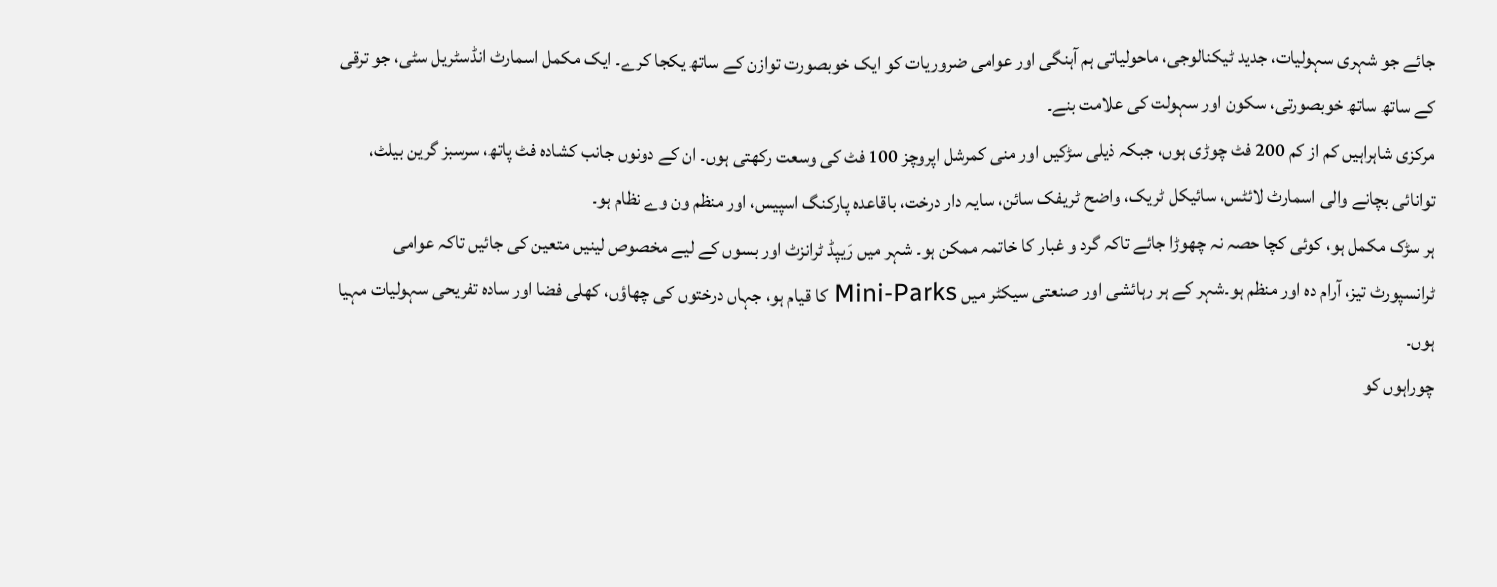جائے جو شہری سہولیات، جدید ٹیکنالوجی، ماحولیاتی ہم آہنگی اور عوامی ضروریات کو ایک خوبصورت توازن کے ساتھ یکجا کرے۔ ایک مکمل اسمارٹ انڈسٹریل سٹی، جو ترقی کے ساتھ ساتھ خوبصورتی، سکون اور سہولت کی علامت بنے۔
مرکزی شاہراہیں کم از کم 200 فٹ چوڑی ہوں، جبکہ ذیلی سڑکیں اور منی کمرشل اپروچز 100 فٹ کی وسعت رکھتی ہوں۔ ان کے دونوں جانب کشادہ فٹ پاتھ، سرسبز گرین بیلٹ، توانائی بچانے والی اسمارٹ لائٹس، سائیکل ٹریک، واضح ٹریفک سائن، سایہ دار درخت، باقاعدہ پارکنگ اسپیس، اور منظم ون وے نظام ہو۔
ہر سڑک مکمل ہو، کوئی کچا حصہ نہ چھوڑا جائے تاکہ گرد و غبار کا خاتمہ ممکن ہو۔ شہر میں رَیپڈ ٹرانزٹ اور بسوں کے لیے مخصوص لینیں متعین کی جائیں تاکہ عوامی ٹرانسپورٹ تیز، آرام دہ اور منظم ہو۔شہر کے ہر رہائشی اور صنعتی سیکٹر میں Mini-Parks کا قیام ہو، جہاں درختوں کی چھاؤں، کھلی فضا اور سادہ تفریحی سہولیات مہیا ہوں۔
چوراہوں کو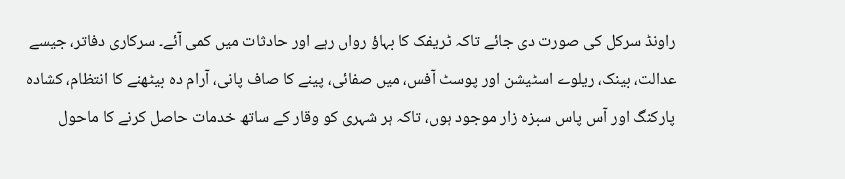راونڈ سرکل کی صورت دی جائے تاکہ ٹریفک کا بہاؤ رواں رہے اور حادثات میں کمی آئے۔ سرکاری دفاتر، جیسے عدالت، بینک، ریلوے اسٹیشن اور پوسٹ آفس، میں صفائی، پینے کا صاف پانی، آرام دہ بیٹھنے کا انتظام، کشادہ پارکنگ اور آس پاس سبزہ زار موجود ہوں، تاکہ ہر شہری کو وقار کے ساتھ خدمات حاصل کرنے کا ماحول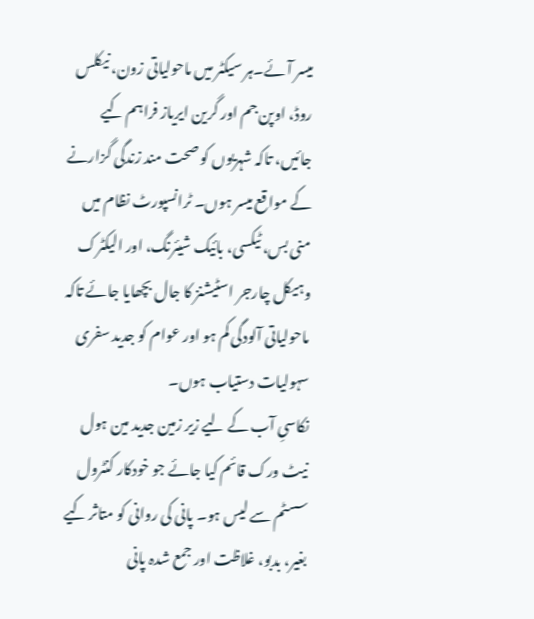میسر آئے۔ہر سیکٹر میں ماحولیاتی زون، نیکلس روڈ، اوپن جم اور گرین ایریاز فراہم کیے جائیں، تاکہ شہریوں کو صحت مند زندگی گزارنے کے مواقع میسر ہوں۔ ٹرانسپورٹ نظام میں منی بس، ٹیکسی، بائیک شیئرنگ، اور الیکٹرک وہیکل چارجر اسٹیشنز کا جال بچھایا جائے تاکہ ماحولیاتی آلودگی کم ہو اور عوام کو جدید سفری سہولیات دستیاب ہوں۔
نکاسیِ آب کے لیے زیر زمین جدید مین ہول نیٹ ورک قائم کیا جائے جو خودکار کنٹرول سسٹم سے لیس ہو۔ پانی کی روانی کو متاثر کیے بغیر، بدبو، غلاظت اور جمع شدہ پانی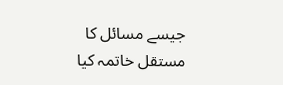جیسے مسائل کا مستقل خاتمہ کیا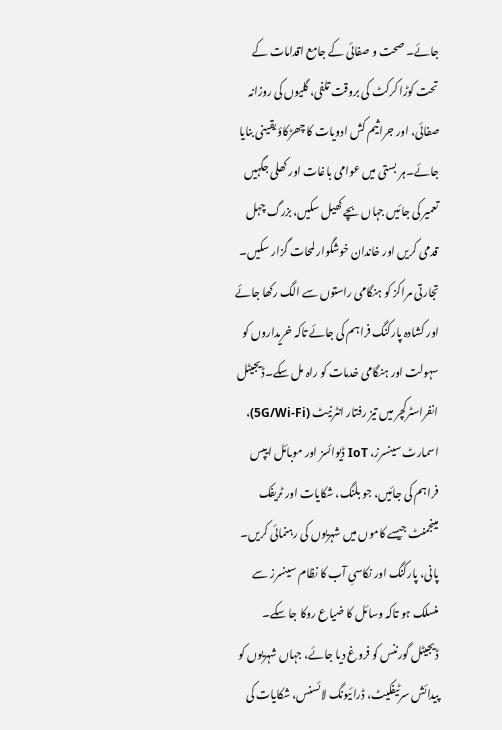جائے۔ صحت و صفائی کے جامع اقدامات کے تحت کوڑا کرکٹ کی بروقت تلفی، گلیوں کی روزانہ صفائی، اور جراثیم کش ادویات کا چھڑکاؤ یقینی بنایا جائے۔ہر بستی میں عوامی باغات اور کھلی جگہیں تعمیر کی جائیں جہاں بچے کھیل سکیں، بزرگ چہل قدمی کریں اور خاندان خوشگوار لمحات گزار سکیں۔
تجارتی مراکز کو ہنگامی راستوں سے الگ رکھا جائے اور کشادہ پارکنگ فراہم کی جائے تاکہ خریداروں کو سہولت اور ہنگامی خدمات کو راہ مل سکے۔ڈیجیٹل انفراسٹرکچر میں تیز رفتار انٹرنیٹ (5G/Wi-Fi)، اسمارٹ سینسرز، IoT ڈیوائسز اور موبائل ایپس فراہم کی جائیں، جو بلنگ، شکایات اور ٹریفک مینجمنٹ جیسے کاموں میں شہریوں کی رہنمائی کریں۔ پانی، پارکنگ اور نکاسیِ آب کا نظام سینسرز سے منسلک ہو تاکہ وسائل کا ضیاع روکا جا سکے۔
ڈیجیٹل گورننس کو فروغ دیا جائے، جہاں شہریوں کو پیدائش سرٹیفکیٹ، ڈرائیونگ لائسنس، شکایات کی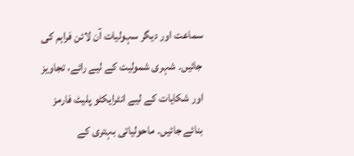سماعت اور دیگر سہولیات آن لائن فراہم کی جائیں۔ شہری شمولیت کے لیے رائے، تجاویز اور شکایات کے لیے انٹرایکٹو پلیٹ فارمز بنائے جائیں۔ ماحولیاتی بہتری کے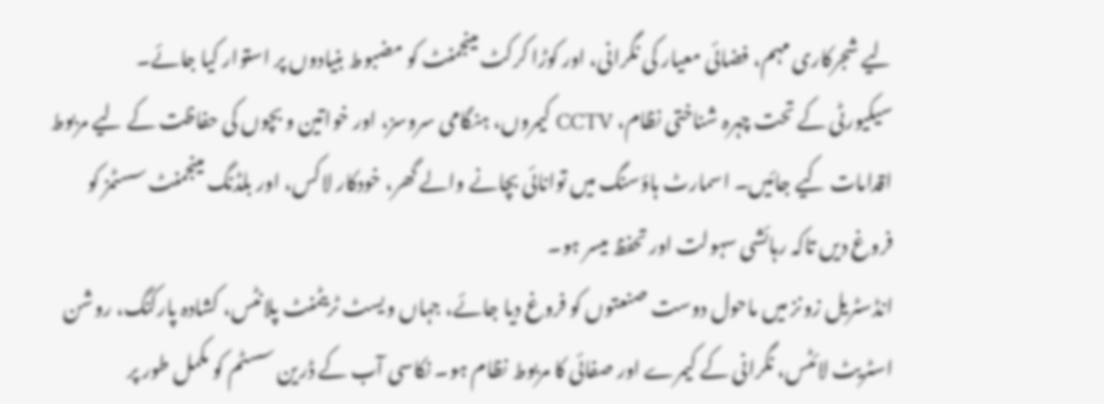لیے شجرکاری مہم، فضائی معیار کی نگرانی، اور کوڑا کرکٹ مینجمنٹ کو مضبوط بنیادوں پر استوار کیا جائے۔
سیکیورٹی کے تحت چہرہ شناختی نظام، CCTV کیمروں، ہنگامی سروسز، اور خواتین و بچوں کی حفاظت کے لیے مربوط اقدامات کیے جائیں۔ اسمارٹ ہاؤسنگ میں توانائی بچانے والے گھر، خودکار لاکس، اور بلڈنگ مینجمنٹ سسٹمز کو فروغ دیں تاکہ رہائشی سہولت اور تحفظ میسر ہو۔
انڈسٹریل زونز میں ماحول دوست صنعتوں کو فروغ دیا جائے، جہاں ویسٹ ٹریٹمنٹ پلانٹس، کشادہ پارکنگ، روشن اسٹریٹ لائٹس، نگرانی کے کیمرے اور صفائی کا مربوط نظام ہو۔ نکاسی آب کے ڈرین سسٹم کو مکمل طور پر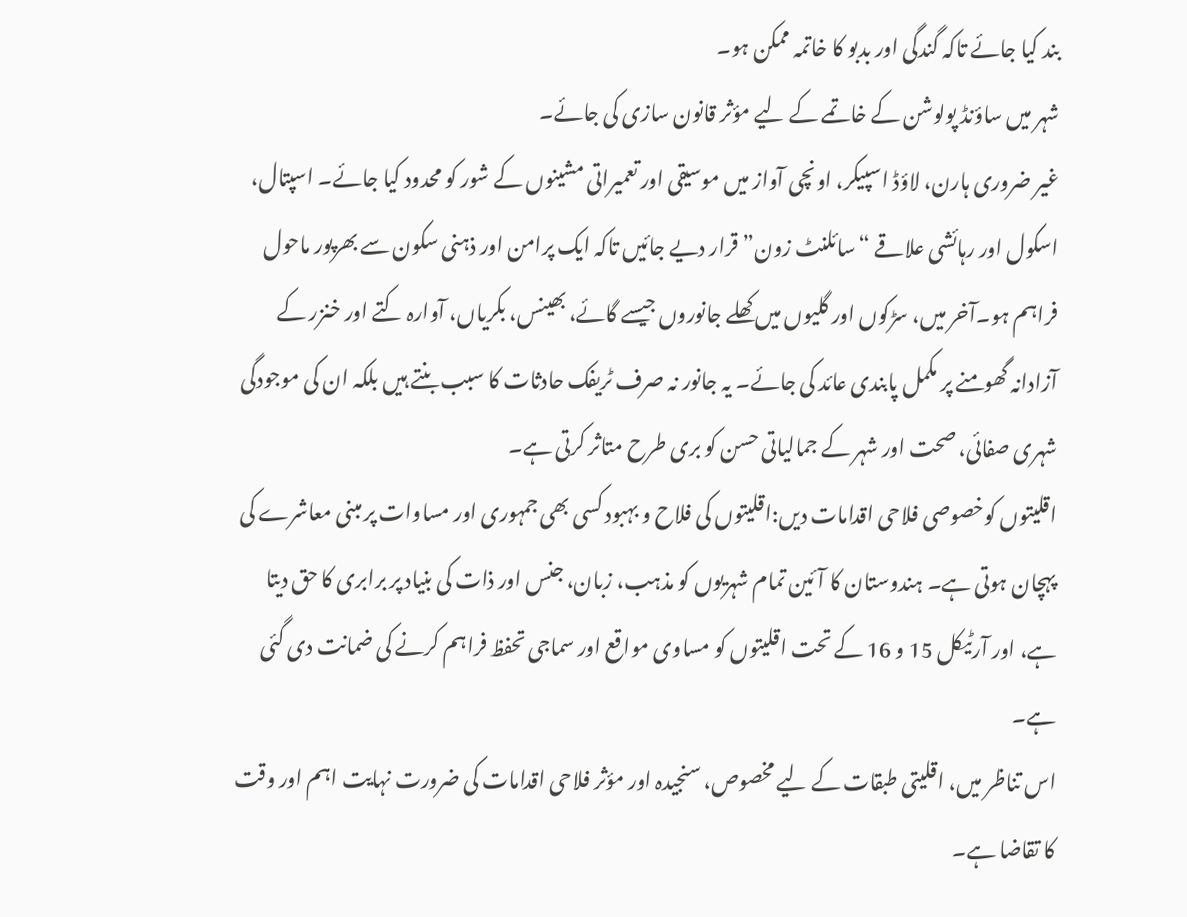بند کیا جائے تاکہ گندگی اور بدبو کا خاتمہ ممکن ہو۔
شہر میں ساؤنڈ پولوشن کے خاتمے کے لیے مؤثر قانون سازی کی جائے۔
غیر ضروری ہارن، لاؤڈ اسپیکر، اونچی آواز میں موسیقی اور تعمیراتی مشینوں کے شور کو محدود کیا جائے۔ اسپتال، اسکول اور رہائشی علاقے “سائلنٹ زون” قرار دیے جائیں تاکہ ایک پرامن اور ذہنی سکون سے بھرپور ماحول فراہم ہو۔آخر میں، سڑکوں اور گلیوں میں کھلے جانوروں جیسے گائے، بھینس، بکریاں، آوارہ کتے اور خنزر کے آزادانہ گھومنے پر مکمل پابندی عائد کی جائے۔ یہ جانور نہ صرف ٹریفک حادثات کا سبب بنتے ہیں بلکہ ان کی موجودگی شہری صفائی، صحت اور شہر کے جمالیاتی حسن کو بری طرح متاثر کرتی ہے۔
اقلیتوں کوخصوصی فلاحی اقدامات دیں:اقلیتوں کی فلاح و بہبود کسی بھی جمہوری اور مساوات پر مبنی معاشرے کی پہچان ہوتی ہے۔ ہندوستان کا آئین تمام شہریوں کو مذہب، زبان، جنس اور ذات کی بنیاد پر برابری کا حق دیتا ہے، اور آرٹیکل 15 و 16 کے تحت اقلیتوں کو مساوی مواقع اور سماجی تحفظ فراہم کرنے کی ضمانت دی گئی ہے۔
اس تناظر میں، اقلیتی طبقات کے لیے مخصوص، سنجیدہ اور مؤثر فلاحی اقدامات کی ضرورت نہایت اہم اور وقت کا تقاضا ہے۔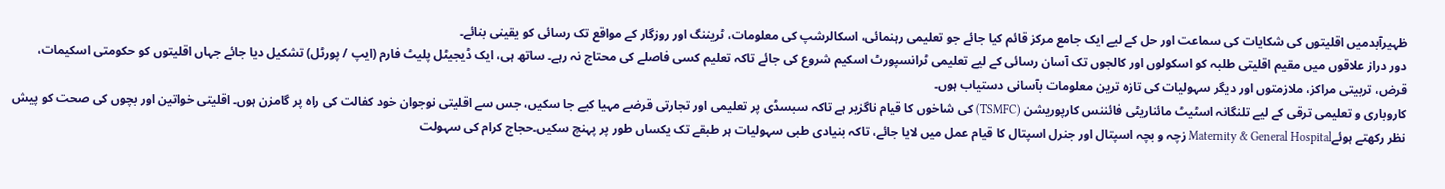ظہیرآبدمیں اقلیتوں کی شکایات کی سماعت اور حل کے لیے ایک جامع مرکز قائم کیا جائے جو تعلیمی رہنمائی، اسکالرشپ کی معلومات، ٹریننگ اور روزگار کے مواقع تک رسائی کو یقینی بنائے۔
دور دراز علاقوں میں مقیم اقلیتی طلبہ کو اسکولوں اور کالجوں تک آسان رسائی کے لیے تعلیمی ٹرانسپورٹ اسکیم شروع کی جائے تاکہ تعلیم کسی فاصلے کی محتاج نہ رہے۔ ساتھ ہی، ایک ڈیجیٹل پلیٹ فارم (ایپ / پورٹل) تشکیل دیا جائے جہاں اقلیتوں کو حکومتی اسکیمات، قرض، تربیتی مراکز، ملازمتوں اور دیگر سہولیات کی تازہ ترین معلومات بآسانی دستیاب ہوں۔
کاروباری و تعلیمی ترقی کے لیے تلنگانہ اسٹیٹ مائناریٹی فائننس کارپوریشن (TSMFC) کی شاخوں کا قیام ناگزیر ہے تاکہ سبسڈی پر تعلیمی اور تجارتی قرضے مہیا کیے جا سکیں، جس سے اقلیتی نوجوان خود کفالت کی راہ پر گامزن ہوں۔ اقلیتی خواتین اور بچوں کی صحت کو پیش نظر رکھتے ہوئےMaternity & General Hospital زچہ و بچہ اسپتال اور جنرل اسپتال کا قیام عمل میں لایا جائے، تاکہ بنیادی طبی سہولیات ہر طبقے تک یکساں طور پر پہنچ سکیں۔حجاج کرام کی سہولت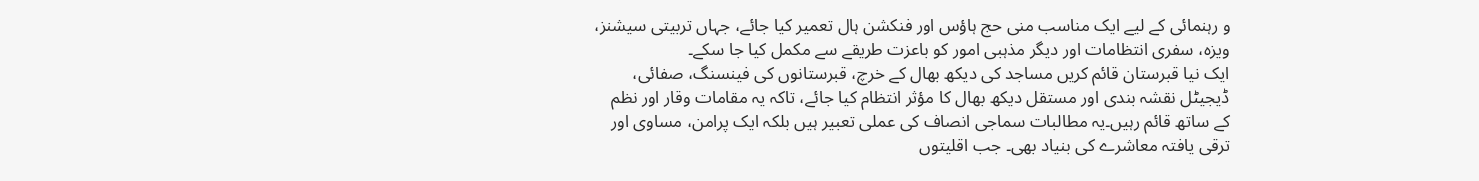و رہنمائی کے لیے ایک مناسب منی حج ہاؤس اور فنکشن ہال تعمیر کیا جائے، جہاں تربیتی سیشنز، ویزہ، سفری انتظامات اور دیگر مذہبی امور کو باعزت طریقے سے مکمل کیا جا سکے۔
ایک نیا قبرستان قائم کریں مساجد کی دیکھ بھال کے خرچ، قبرستانوں کی فینسنگ، صفائی، ڈیجیٹل نقشہ بندی اور مستقل دیکھ بھال کا مؤثر انتظام کیا جائے، تاکہ یہ مقامات وقار اور نظم کے ساتھ قائم رہیں۔یہ مطالبات سماجی انصاف کی عملی تعبیر ہیں بلکہ ایک پرامن، مساوی اور ترقی یافتہ معاشرے کی بنیاد بھی۔ جب اقلیتوں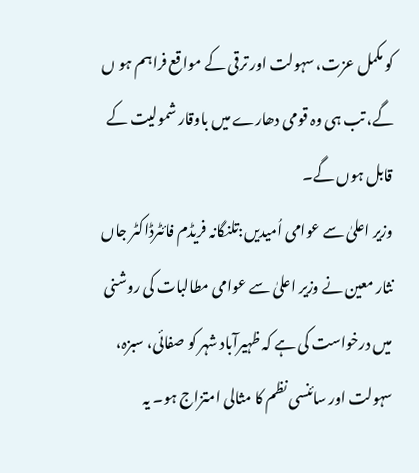کو مکمل عزت، سہولت اور ترقی کے مواقع فراہم ہو ں گے، تب ہی وہ قومی دھارے میں باوقار شمولیت کے قابل ہوں گے۔
وزیر اعلیٰ سے عوامی اُمیدیں:تلنگانہ فریڈم فائٹرڈاکٹر جاں نثار معین نے وزیر اعلیٰ سے عوامی مطالبات کی روشنی میں درخواست کی ہے کہ ظہیرآباد شہر کو صفائی، سبزہ، سہولت اور سائنسی نظم کا مثالی امتزاج ہو۔ یہ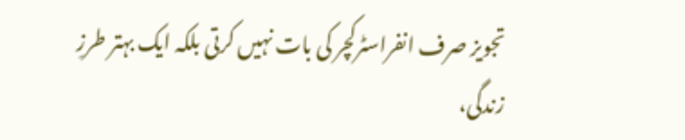تجویز صرف انفراسٹرکچر کی بات نہیں کرتی بلکہ ایک بہتر طرزِ زندگی،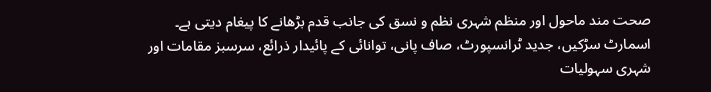صحت مند ماحول اور منظم شہری نظم و نسق کی جانب قدم بڑھانے کا پیغام دیتی ہے۔
اسمارٹ سڑکیں، جدید ٹرانسپورٹ، صاف پانی، توانائی کے پائیدار ذرائع، سرسبز مقامات اور شہری سہولیات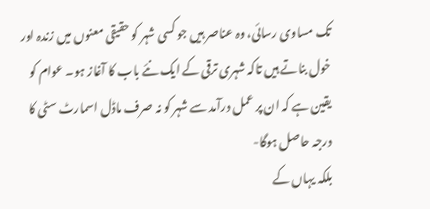تک مساوی رسائی، وہ عناصر ہیں جو کسی شہر کو حقیقی معنوں میں زندہ اور خول بناتے ہیں تاکہ شہری ترقی کے ایک نئے باب کا آغاز ہو۔ عوام کو یقین ہے کہ ان پر عمل درآمد سے شہر کو نہ صرف ماڈل اسمارٹ سٹی کا درجہ حاصل ہوگا-
بلکہ یہاں کے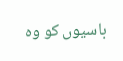باسیوں کو وہ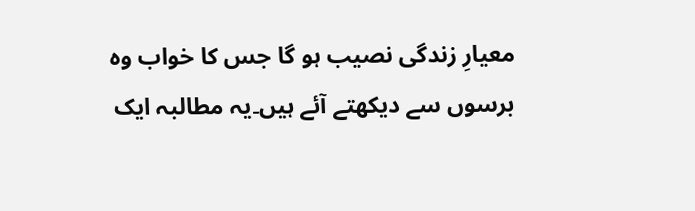معیارِ زندگی نصیب ہو گا جس کا خواب وہ برسوں سے دیکھتے آئے ہیں۔یہ مطالبہ ایک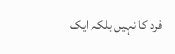فرد کا نہیں بلکہ ایک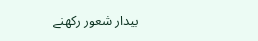بیدار شعور رکھنے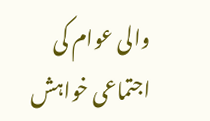والی عوام کی اجتماعی خواہش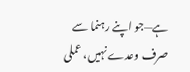ہے—جو اپنے رہنما سے صرف وعدے نہیں، عملی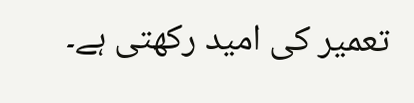تعمیر کی امید رکھتی ہے۔